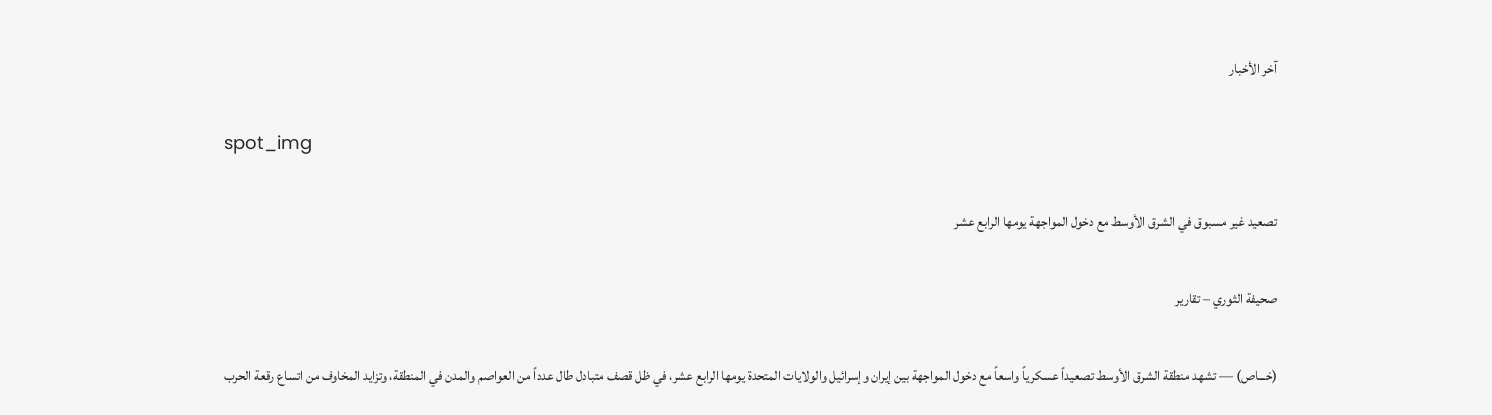آخر الأخبار

spot_img

تصعيد غير مسبوق في الشرق الأوسط مع دخول المواجهة يومها الرابع عشر

صحيفة الثوري – تقارير

(خـــاص) — تشهد منطقة الشرق الأوسط تصعيداً عسكرياً واسعاً مع دخول المواجهة بين إيران وإسرائيل والولايات المتحدة يومها الرابع عشر، في ظل قصف متبادل طال عدداً من العواصم والمدن في المنطقة، وتزايد المخاوف من اتساع رقعة الحرب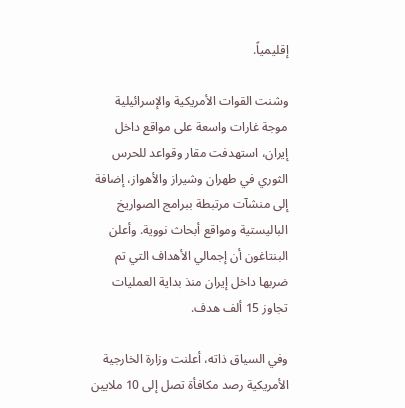إقليمياً.

وشنت القوات الأمريكية والإسرائيلية موجة غارات واسعة على مواقع داخل إيران، استهدفت مقار وقواعد للحرس الثوري في طهران وشيراز والأهواز، إضافة إلى منشآت مرتبطة ببرامج الصواريخ الباليستية ومواقع أبحاث نووية. وأعلن البنتاغون أن إجمالي الأهداف التي تم ضربها داخل إيران منذ بداية العمليات تجاوز 15 ألف هدف.

وفي السياق ذاته، أعلنت وزارة الخارجية الأمريكية رصد مكافأة تصل إلى 10 ملايين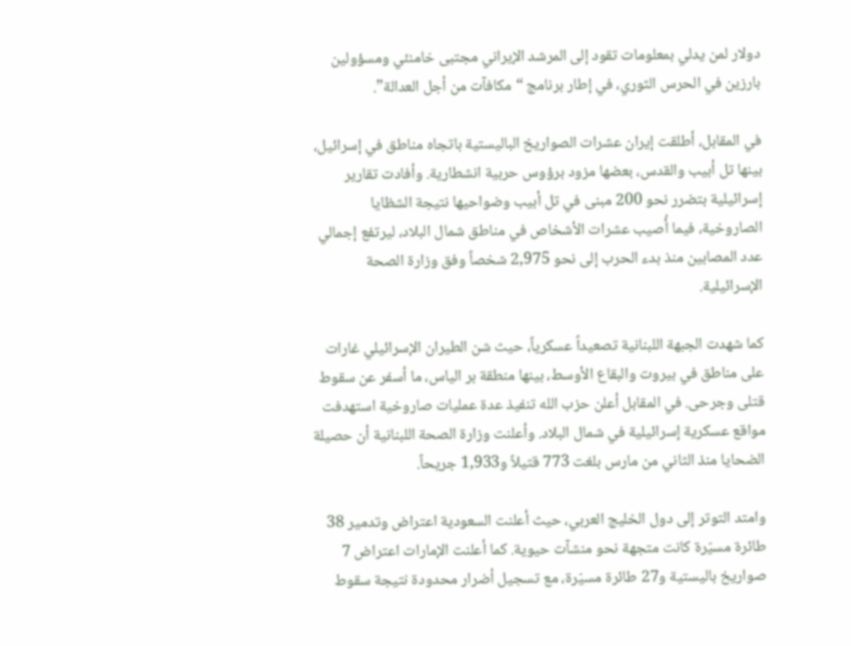دولار لمن يدلي بمعلومات تقود إلى المرشد الإيراني مجتبى خامنئي ومسؤولين بارزين في الحرس الثوري، في إطار برنامج “مكافآت من أجل العدالة”.

في المقابل، أطلقت إيران عشرات الصواريخ الباليستية باتجاه مناطق في إسرائيل، بينها تل أبيب والقدس، بعضها مزود برؤوس حربية انشطارية. وأفادت تقارير إسرائيلية بتضرر نحو 200 مبنى في تل أبيب وضواحيها نتيجة الشظايا الصاروخية، فيما أُصيب عشرات الأشخاص في مناطق شمال البلاد، ليرتفع إجمالي عدد المصابين منذ بدء الحرب إلى نحو 2,975 شخصاً وفق وزارة الصحة الإسرائيلية.

كما شهدت الجبهة اللبنانية تصعيداً عسكرياً، حيث شن الطيران الإسرائيلي غارات على مناطق في بيروت والبقاع الأوسط، بينها منطقة بر الياس، ما أسفر عن سقوط قتلى وجرحى. في المقابل أعلن حزب الله تنفيذ عدة عمليات صاروخية استهدفت مواقع عسكرية إسرائيلية في شمال البلاد. وأعلنت وزارة الصحة اللبنانية أن حصيلة الضحايا منذ الثاني من مارس بلغت 773 قتيلاً و1,933 جريحاً.

وامتد التوتر إلى دول الخليج العربي، حيث أعلنت السعودية اعتراض وتدمير 38 طائرة مسيّرة كانت متجهة نحو منشآت حيوية. كما أعلنت الإمارات اعتراض 7 صواريخ باليستية و27 طائرة مسيّرة، مع تسجيل أضرار محدودة نتيجة سقوط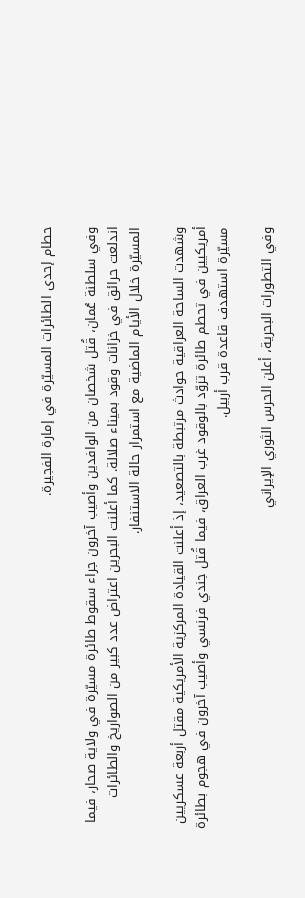حطام إحدى الطائرات المسيّرة في إمارة الفجيرة.

وفي سلطنة عُمان، قُتل شخصان من الوافدين وأصيب آخرون جراء سقوط طائرة مسيّرة في ولاية صحار، فيما اندلعت حرائق في خزانات وقود بميناء صلالة. كما أعلنت البحرين اعتراض عدد كبير من الصواريخ والطائرات المسيّرة خلال الأيام الماضية مع استمرار حالة الاستنفار.

وشهدت الساحة العراقية حوادث مرتبطة بالتصعيد، إذ أعلنت القيادة المركزية الأمريكية مقتل أربعة عسكريين أمريكيين في تحطم طائرة تزوّد بالوقود غرب العراق، فيما قُتل جندي فرنسي وأصيب آخرون في هجوم بطائرة مسيّرة استهدف قاعدة قرب أربيل.

وفي التطورات البحرية، أعلن الحرس الثوري الإيراني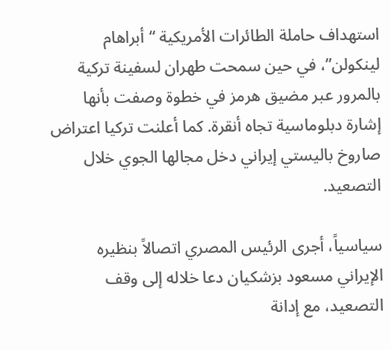استهداف حاملة الطائرات الأمريكية “أبراهام لينكولن”، في حين سمحت طهران لسفينة تركية بالمرور عبر مضيق هرمز في خطوة وصفت بأنها إشارة دبلوماسية تجاه أنقرة. كما أعلنت تركيا اعتراض صاروخ باليستي إيراني دخل مجالها الجوي خلال التصعيد.

سياسياً، أجرى الرئيس المصري اتصالاً بنظيره الإيراني مسعود بزشكيان دعا خلاله إلى وقف التصعيد، مع إدانة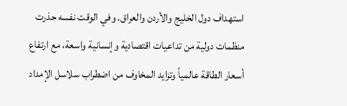استهداف دول الخليج والأردن والعراق. وفي الوقت نفسه حذرت منظمات دولية من تداعيات اقتصادية وإنسانية واسعة، مع ارتفاع أسعار الطاقة عالمياً وتزايد المخاوف من اضطراب سلاسل الإمداد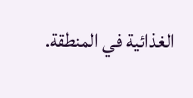الغذائية في المنطقة.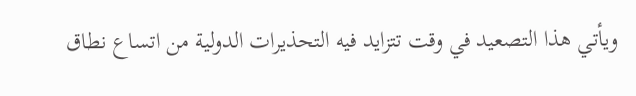ويأتي هذا التصعيد في وقت تتزايد فيه التحذيرات الدولية من اتساع نطاق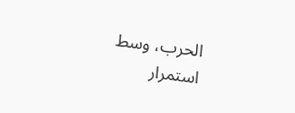الحرب، وسط استمرار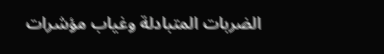الضربات المتبادلة وغياب مؤشرات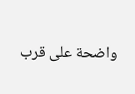واضحة على قرب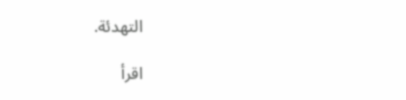التهدئة.

اقرأ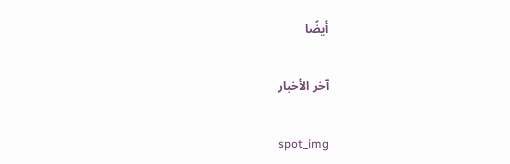أيضًا

آخر الأخبار

spot_img